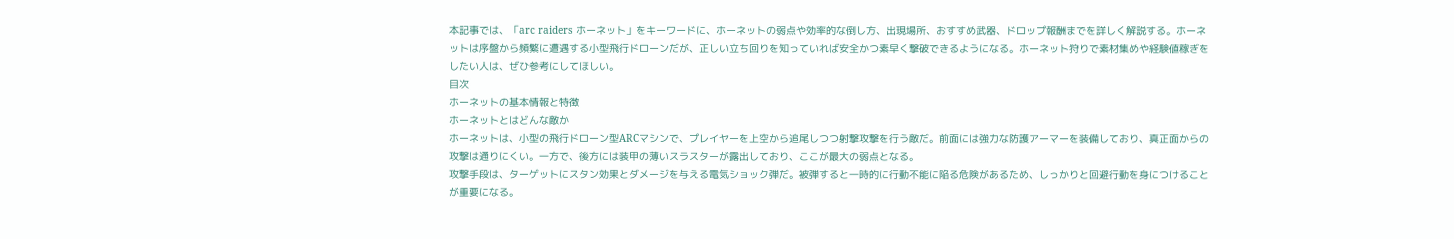本記事では、「arc raiders ホーネット」をキーワードに、ホーネットの弱点や効率的な倒し方、出現場所、おすすめ武器、ドロップ報酬までを詳しく解説する。ホーネットは序盤から頻繁に遭遇する小型飛行ドローンだが、正しい立ち回りを知っていれば安全かつ素早く撃破できるようになる。ホーネット狩りで素材集めや経験値稼ぎをしたい人は、ぜひ参考にしてほしい。
目次
ホーネットの基本情報と特徴
ホーネットとはどんな敵か
ホーネットは、小型の飛行ドローン型ARCマシンで、プレイヤーを上空から追尾しつつ射撃攻撃を行う敵だ。前面には強力な防護アーマーを装備しており、真正面からの攻撃は通りにくい。一方で、後方には装甲の薄いスラスターが露出しており、ここが最大の弱点となる。
攻撃手段は、ターゲットにスタン効果とダメージを与える電気ショック弾だ。被弾すると一時的に行動不能に陥る危険があるため、しっかりと回避行動を身につけることが重要になる。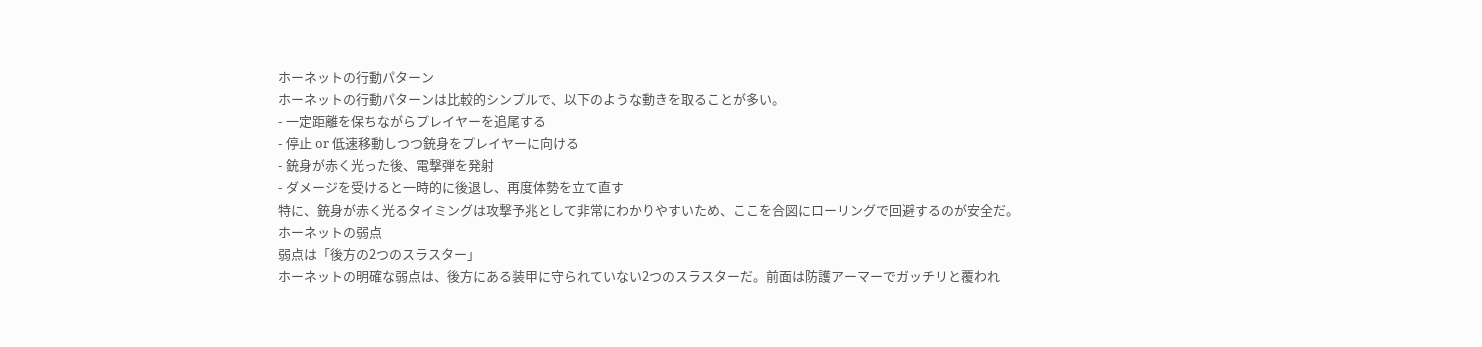ホーネットの行動パターン
ホーネットの行動パターンは比較的シンプルで、以下のような動きを取ることが多い。
- 一定距離を保ちながらプレイヤーを追尾する
- 停止 or 低速移動しつつ銃身をプレイヤーに向ける
- 銃身が赤く光った後、電撃弾を発射
- ダメージを受けると一時的に後退し、再度体勢を立て直す
特に、銃身が赤く光るタイミングは攻撃予兆として非常にわかりやすいため、ここを合図にローリングで回避するのが安全だ。
ホーネットの弱点
弱点は「後方の2つのスラスター」
ホーネットの明確な弱点は、後方にある装甲に守られていない2つのスラスターだ。前面は防護アーマーでガッチリと覆われ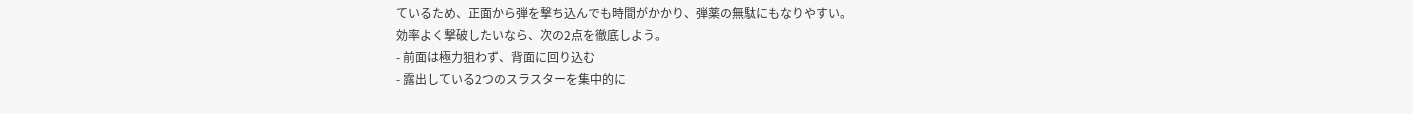ているため、正面から弾を撃ち込んでも時間がかかり、弾薬の無駄にもなりやすい。
効率よく撃破したいなら、次の2点を徹底しよう。
- 前面は極力狙わず、背面に回り込む
- 露出している2つのスラスターを集中的に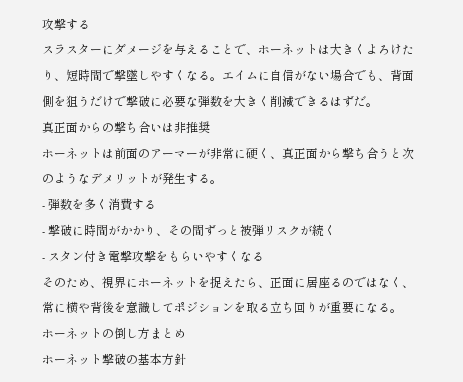攻撃する
スラスターにダメージを与えることで、ホーネットは大きくよろけたり、短時間で撃墜しやすくなる。エイムに自信がない場合でも、背面側を狙うだけで撃破に必要な弾数を大きく削減できるはずだ。
真正面からの撃ち合いは非推奨
ホーネットは前面のアーマーが非常に硬く、真正面から撃ち合うと次のようなデメリットが発生する。
- 弾数を多く消費する
- 撃破に時間がかかり、その間ずっと被弾リスクが続く
- スタン付き電撃攻撃をもらいやすくなる
そのため、視界にホーネットを捉えたら、正面に居座るのではなく、常に横や背後を意識してポジションを取る立ち回りが重要になる。
ホーネットの倒し方まとめ
ホーネット撃破の基本方針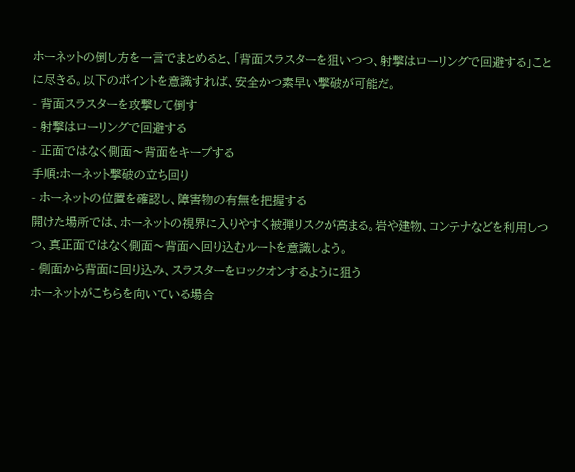ホーネットの倒し方を一言でまとめると、「背面スラスターを狙いつつ、射撃はローリングで回避する」ことに尽きる。以下のポイントを意識すれば、安全かつ素早い撃破が可能だ。
- 背面スラスターを攻撃して倒す
- 射撃はローリングで回避する
- 正面ではなく側面〜背面をキープする
手順:ホーネット撃破の立ち回り
- ホーネットの位置を確認し、障害物の有無を把握する
開けた場所では、ホーネットの視界に入りやすく被弾リスクが高まる。岩や建物、コンテナなどを利用しつつ、真正面ではなく側面〜背面へ回り込むルートを意識しよう。
- 側面から背面に回り込み、スラスターをロックオンするように狙う
ホーネットがこちらを向いている場合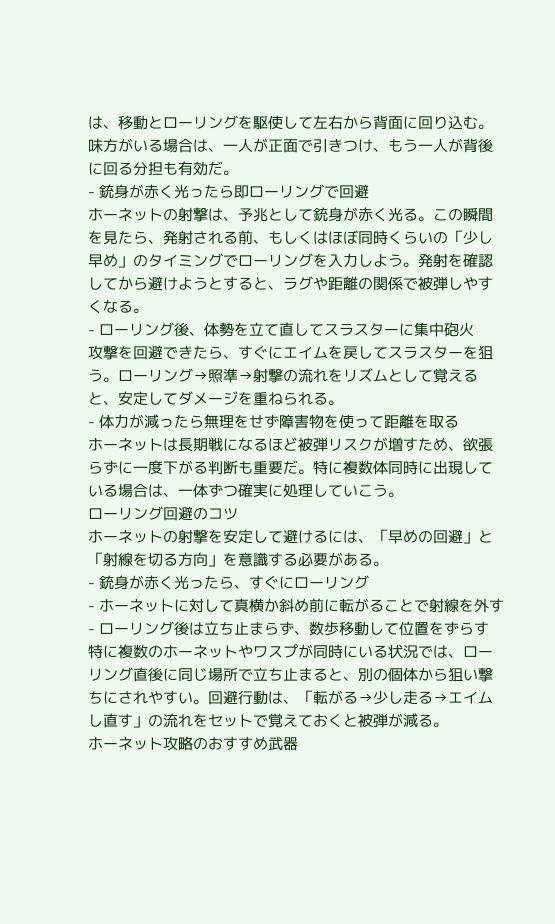は、移動とローリングを駆使して左右から背面に回り込む。味方がいる場合は、一人が正面で引きつけ、もう一人が背後に回る分担も有効だ。
- 銃身が赤く光ったら即ローリングで回避
ホーネットの射撃は、予兆として銃身が赤く光る。この瞬間を見たら、発射される前、もしくはほぼ同時くらいの「少し早め」のタイミングでローリングを入力しよう。発射を確認してから避けようとすると、ラグや距離の関係で被弾しやすくなる。
- ローリング後、体勢を立て直してスラスターに集中砲火
攻撃を回避できたら、すぐにエイムを戻してスラスターを狙う。ローリング→照準→射撃の流れをリズムとして覚えると、安定してダメージを重ねられる。
- 体力が減ったら無理をせず障害物を使って距離を取る
ホーネットは長期戦になるほど被弾リスクが増すため、欲張らずに一度下がる判断も重要だ。特に複数体同時に出現している場合は、一体ずつ確実に処理していこう。
ローリング回避のコツ
ホーネットの射撃を安定して避けるには、「早めの回避」と「射線を切る方向」を意識する必要がある。
- 銃身が赤く光ったら、すぐにローリング
- ホーネットに対して真横か斜め前に転がることで射線を外す
- ローリング後は立ち止まらず、数歩移動して位置をずらす
特に複数のホーネットやワスプが同時にいる状況では、ローリング直後に同じ場所で立ち止まると、別の個体から狙い撃ちにされやすい。回避行動は、「転がる→少し走る→エイムし直す」の流れをセットで覚えておくと被弾が減る。
ホーネット攻略のおすすめ武器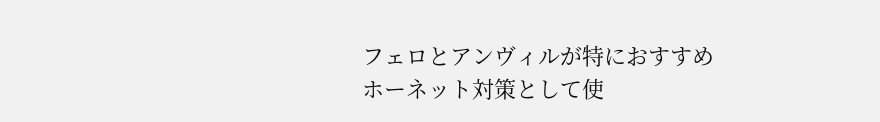フェロとアンヴィルが特におすすめ
ホーネット対策として使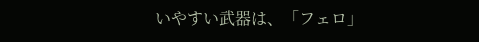いやすい武器は、「フェロ」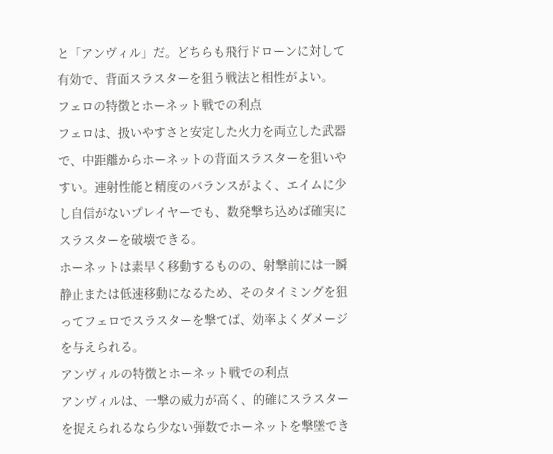と「アンヴィル」だ。どちらも飛行ドローンに対して有効で、背面スラスターを狙う戦法と相性がよい。
フェロの特徴とホーネット戦での利点
フェロは、扱いやすさと安定した火力を両立した武器で、中距離からホーネットの背面スラスターを狙いやすい。連射性能と精度のバランスがよく、エイムに少し自信がないプレイヤーでも、数発撃ち込めば確実にスラスターを破壊できる。
ホーネットは素早く移動するものの、射撃前には一瞬静止または低速移動になるため、そのタイミングを狙ってフェロでスラスターを撃てば、効率よくダメージを与えられる。
アンヴィルの特徴とホーネット戦での利点
アンヴィルは、一撃の威力が高く、的確にスラスターを捉えられるなら少ない弾数でホーネットを撃墜でき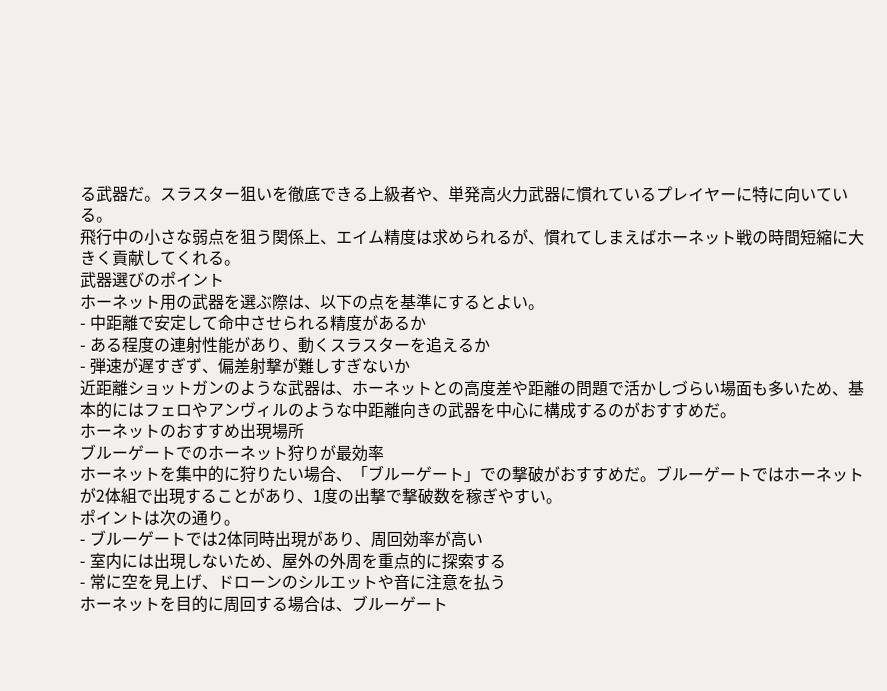る武器だ。スラスター狙いを徹底できる上級者や、単発高火力武器に慣れているプレイヤーに特に向いている。
飛行中の小さな弱点を狙う関係上、エイム精度は求められるが、慣れてしまえばホーネット戦の時間短縮に大きく貢献してくれる。
武器選びのポイント
ホーネット用の武器を選ぶ際は、以下の点を基準にするとよい。
- 中距離で安定して命中させられる精度があるか
- ある程度の連射性能があり、動くスラスターを追えるか
- 弾速が遅すぎず、偏差射撃が難しすぎないか
近距離ショットガンのような武器は、ホーネットとの高度差や距離の問題で活かしづらい場面も多いため、基本的にはフェロやアンヴィルのような中距離向きの武器を中心に構成するのがおすすめだ。
ホーネットのおすすめ出現場所
ブルーゲートでのホーネット狩りが最効率
ホーネットを集中的に狩りたい場合、「ブルーゲート」での撃破がおすすめだ。ブルーゲートではホーネットが2体組で出現することがあり、1度の出撃で撃破数を稼ぎやすい。
ポイントは次の通り。
- ブルーゲートでは2体同時出現があり、周回効率が高い
- 室内には出現しないため、屋外の外周を重点的に探索する
- 常に空を見上げ、ドローンのシルエットや音に注意を払う
ホーネットを目的に周回する場合は、ブルーゲート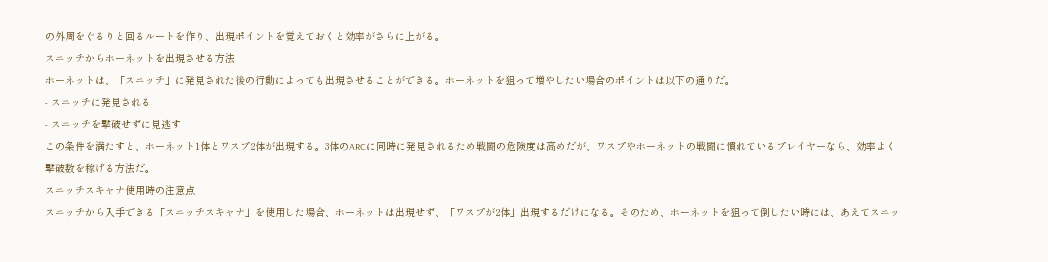の外周をぐるりと回るルートを作り、出現ポイントを覚えておくと効率がさらに上がる。
スニッチからホーネットを出現させる方法
ホーネットは、「スニッチ」に発見された後の行動によっても出現させることができる。ホーネットを狙って増やしたい場合のポイントは以下の通りだ。
- スニッチに発見される
- スニッチを撃破せずに見逃す
この条件を満たすと、ホーネット1体とワスプ2体が出現する。3体のARCに同時に発見されるため戦闘の危険度は高めだが、ワスプやホーネットの戦闘に慣れているプレイヤーなら、効率よく撃破数を稼げる方法だ。
スニッチスキャナ使用時の注意点
スニッチから入手できる「スニッチスキャナ」を使用した場合、ホーネットは出現せず、「ワスプが2体」出現するだけになる。そのため、ホーネットを狙って倒したい時には、あえてスニッ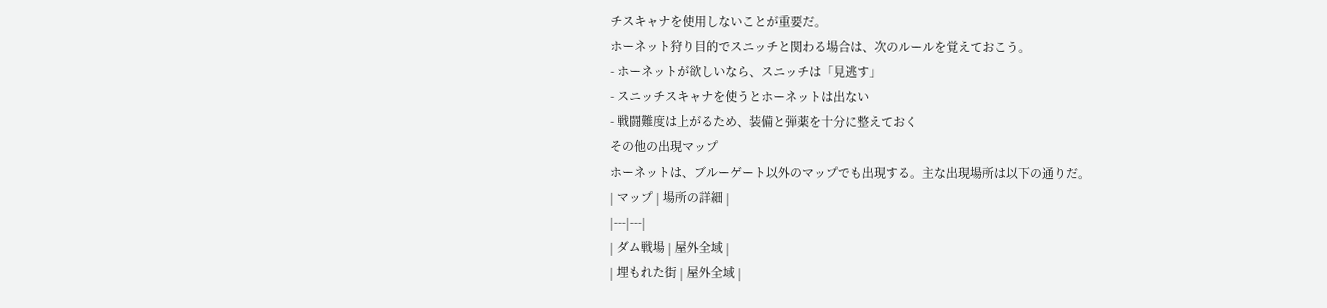チスキャナを使用しないことが重要だ。
ホーネット狩り目的でスニッチと関わる場合は、次のルールを覚えておこう。
- ホーネットが欲しいなら、スニッチは「見逃す」
- スニッチスキャナを使うとホーネットは出ない
- 戦闘難度は上がるため、装備と弾薬を十分に整えておく
その他の出現マップ
ホーネットは、ブルーゲート以外のマップでも出現する。主な出現場所は以下の通りだ。
| マップ | 場所の詳細 |
|---|---|
| ダム戦場 | 屋外全域 |
| 埋もれた街 | 屋外全域 |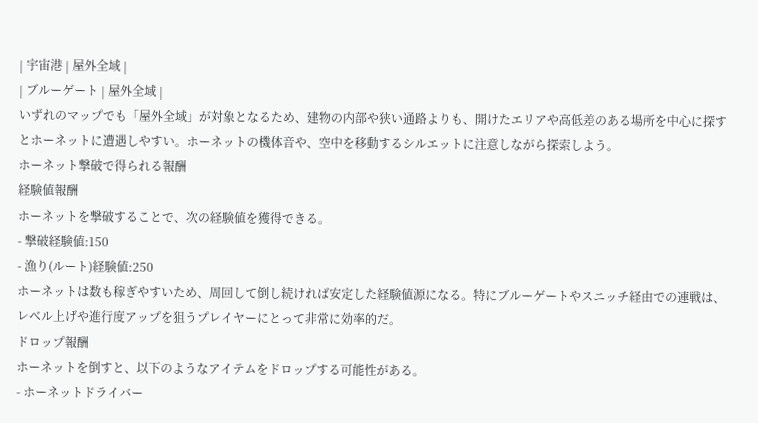| 宇宙港 | 屋外全域 |
| ブルーゲート | 屋外全域 |
いずれのマップでも「屋外全域」が対象となるため、建物の内部や狭い通路よりも、開けたエリアや高低差のある場所を中心に探すとホーネットに遭遇しやすい。ホーネットの機体音や、空中を移動するシルエットに注意しながら探索しよう。
ホーネット撃破で得られる報酬
経験値報酬
ホーネットを撃破することで、次の経験値を獲得できる。
- 撃破経験値:150
- 漁り(ルート)経験値:250
ホーネットは数も稼ぎやすいため、周回して倒し続ければ安定した経験値源になる。特にブルーゲートやスニッチ経由での連戦は、レベル上げや進行度アップを狙うプレイヤーにとって非常に効率的だ。
ドロップ報酬
ホーネットを倒すと、以下のようなアイテムをドロップする可能性がある。
- ホーネットドライバー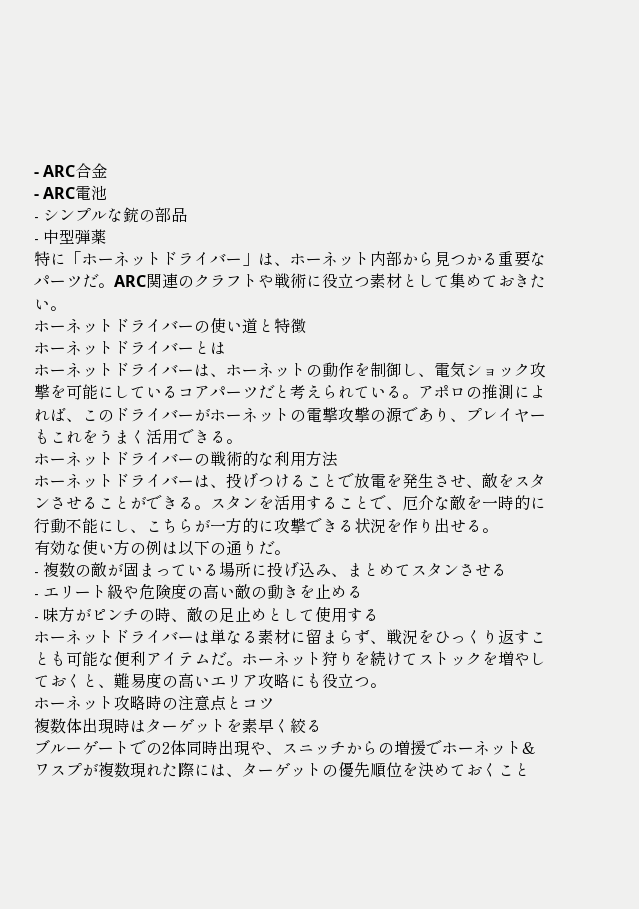- ARC合金
- ARC電池
- シンプルな銃の部品
- 中型弾薬
特に「ホーネットドライバー」は、ホーネット内部から見つかる重要なパーツだ。ARC関連のクラフトや戦術に役立つ素材として集めておきたい。
ホーネットドライバーの使い道と特徴
ホーネットドライバーとは
ホーネットドライバーは、ホーネットの動作を制御し、電気ショック攻撃を可能にしているコアパーツだと考えられている。アポロの推測によれば、このドライバーがホーネットの電撃攻撃の源であり、プレイヤーもこれをうまく活用できる。
ホーネットドライバーの戦術的な利用方法
ホーネットドライバーは、投げつけることで放電を発生させ、敵をスタンさせることができる。スタンを活用することで、厄介な敵を一時的に行動不能にし、こちらが一方的に攻撃できる状況を作り出せる。
有効な使い方の例は以下の通りだ。
- 複数の敵が固まっている場所に投げ込み、まとめてスタンさせる
- エリート級や危険度の高い敵の動きを止める
- 味方がピンチの時、敵の足止めとして使用する
ホーネットドライバーは単なる素材に留まらず、戦況をひっくり返すことも可能な便利アイテムだ。ホーネット狩りを続けてストックを増やしておくと、難易度の高いエリア攻略にも役立つ。
ホーネット攻略時の注意点とコツ
複数体出現時はターゲットを素早く絞る
ブルーゲートでの2体同時出現や、スニッチからの増援でホーネット&ワスプが複数現れた際には、ターゲットの優先順位を決めておくこと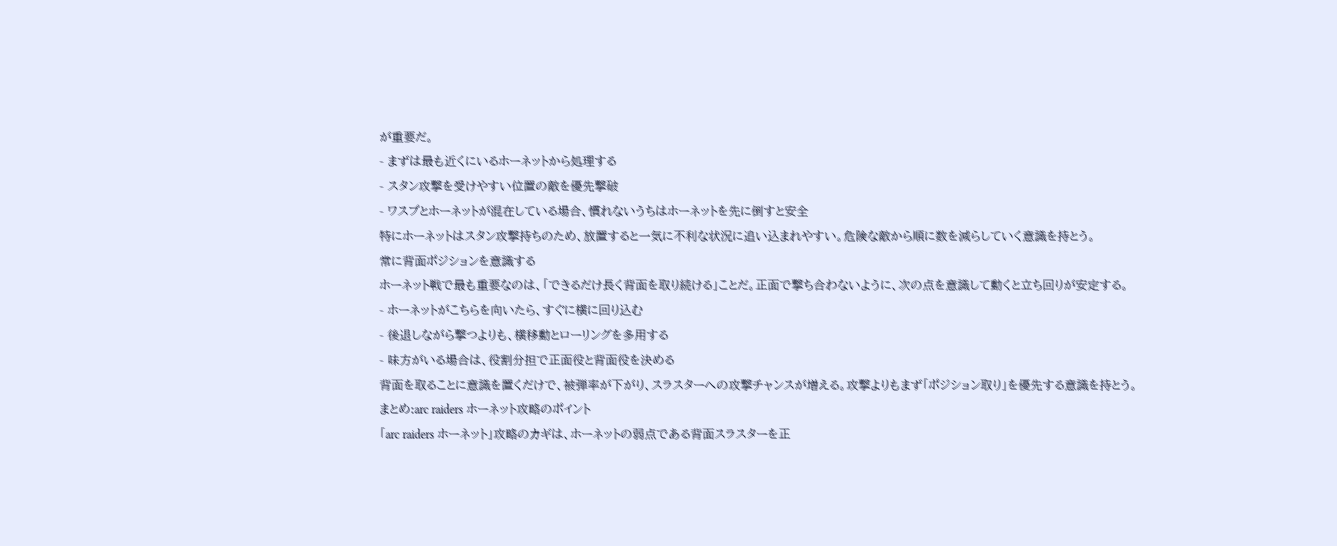が重要だ。
- まずは最も近くにいるホーネットから処理する
- スタン攻撃を受けやすい位置の敵を優先撃破
- ワスプとホーネットが混在している場合、慣れないうちはホーネットを先に倒すと安全
特にホーネットはスタン攻撃持ちのため、放置すると一気に不利な状況に追い込まれやすい。危険な敵から順に数を減らしていく意識を持とう。
常に背面ポジションを意識する
ホーネット戦で最も重要なのは、「できるだけ長く背面を取り続ける」ことだ。正面で撃ち合わないように、次の点を意識して動くと立ち回りが安定する。
- ホーネットがこちらを向いたら、すぐに横に回り込む
- 後退しながら撃つよりも、横移動とローリングを多用する
- 味方がいる場合は、役割分担で正面役と背面役を決める
背面を取ることに意識を置くだけで、被弾率が下がり、スラスターへの攻撃チャンスが増える。攻撃よりもまず「ポジション取り」を優先する意識を持とう。
まとめ:arc raiders ホーネット攻略のポイント
「arc raiders ホーネット」攻略のカギは、ホーネットの弱点である背面スラスターを正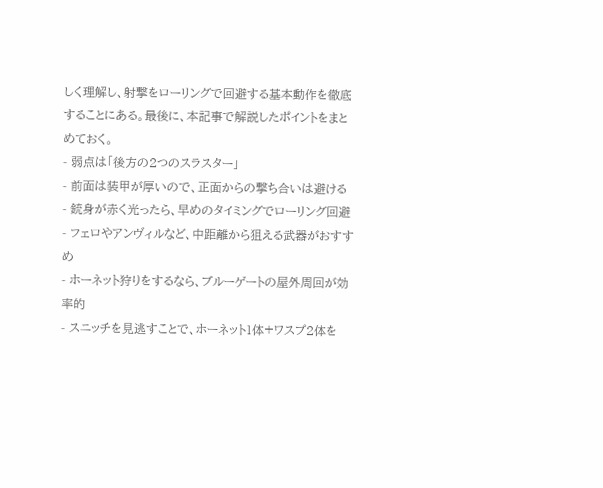しく理解し、射撃をローリングで回避する基本動作を徹底することにある。最後に、本記事で解説したポイントをまとめておく。
- 弱点は「後方の2つのスラスター」
- 前面は装甲が厚いので、正面からの撃ち合いは避ける
- 銃身が赤く光ったら、早めのタイミングでローリング回避
- フェロやアンヴィルなど、中距離から狙える武器がおすすめ
- ホーネット狩りをするなら、ブルーゲートの屋外周回が効率的
- スニッチを見逃すことで、ホーネット1体+ワスプ2体を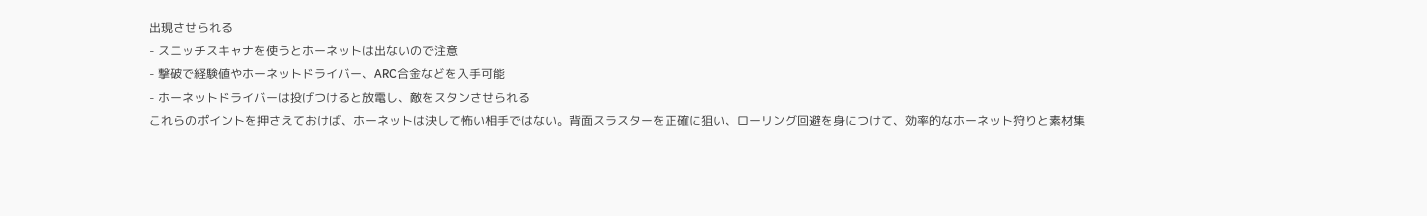出現させられる
- スニッチスキャナを使うとホーネットは出ないので注意
- 撃破で経験値やホーネットドライバー、ARC合金などを入手可能
- ホーネットドライバーは投げつけると放電し、敵をスタンさせられる
これらのポイントを押さえておけば、ホーネットは決して怖い相手ではない。背面スラスターを正確に狙い、ローリング回避を身につけて、効率的なホーネット狩りと素材集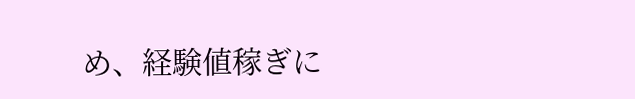め、経験値稼ぎに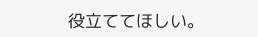役立ててほしい。